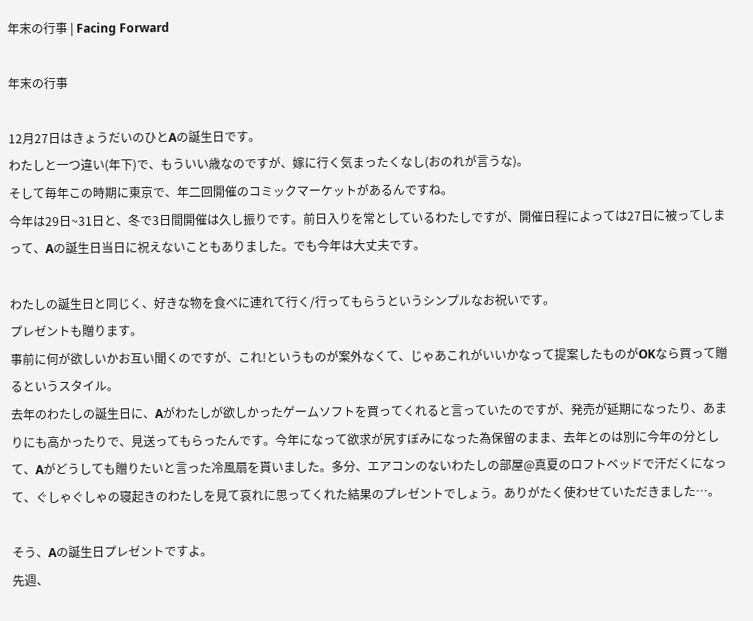年末の行事 | Facing Forward

年末の行事

12月27日はきょうだいのひとAの誕生日です。
わたしと一つ違い(年下)で、もういい歳なのですが、嫁に行く気まったくなし(おのれが言うな)。
そして毎年この時期に東京で、年二回開催のコミックマーケットがあるんですね。
今年は29日~31日と、冬で3日間開催は久し振りです。前日入りを常としているわたしですが、開催日程によっては27日に被ってしまって、Aの誕生日当日に祝えないこともありました。でも今年は大丈夫です。

わたしの誕生日と同じく、好きな物を食べに連れて行く/行ってもらうというシンプルなお祝いです。
プレゼントも贈ります。
事前に何が欲しいかお互い聞くのですが、これ!というものが案外なくて、じゃあこれがいいかなって提案したものがOKなら買って贈るというスタイル。
去年のわたしの誕生日に、Aがわたしが欲しかったゲームソフトを買ってくれると言っていたのですが、発売が延期になったり、あまりにも高かったりで、見送ってもらったんです。今年になって欲求が尻すぼみになった為保留のまま、去年とのは別に今年の分として、Aがどうしても贈りたいと言った冷風扇を貰いました。多分、エアコンのないわたしの部屋@真夏のロフトベッドで汗だくになって、ぐしゃぐしゃの寝起きのわたしを見て哀れに思ってくれた結果のプレゼントでしょう。ありがたく使わせていただきました…。

そう、Aの誕生日プレゼントですよ。
先週、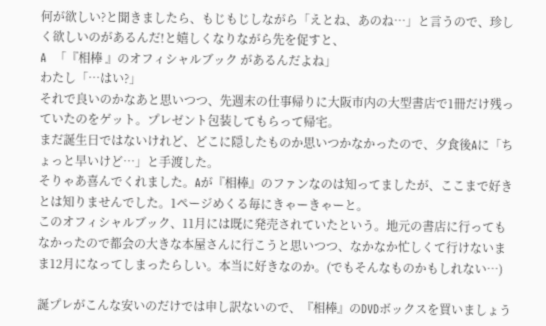何が欲しい?と聞きましたら、もじもじしながら「えとね、あのね…」と言うので、珍しく欲しいのがあるんだ!と嬉しくなりながら先を促すと、
A  「『相棒 』のオフィシャルブック があるんだよね」
わたし「…はい?」
それで良いのかなあと思いつつ、先週末の仕事帰りに大阪市内の大型書店で1冊だけ残っていたのをゲット。プレゼント包装してもらって帰宅。
まだ誕生日ではないけれど、どこに隠したものか思いつかなかったので、夕食後Aに「ちょっと早いけど…」と手渡した。
そりゃあ喜んでくれました。Aが『相棒』のファンなのは知ってましたが、ここまで好きとは知りませんでした。1ページめくる毎にきゃーきゃーと。
このオフィシャルブック、11月には既に発売されていたという。地元の書店に行ってもなかったので都会の大きな本屋さんに行こうと思いつつ、なかなか忙しくて行けないまま12月になってしまったらしい。本当に好きなのか。(でもそんなものかもしれない…)

誕プレがこんな安いのだけでは申し訳ないので、『相棒』のDVDボックスを買いましょう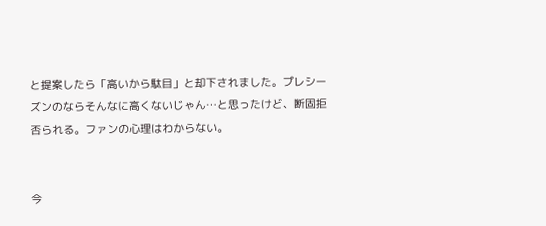と提案したら「高いから駄目」と却下されました。プレシーズンのならそんなに高くないじゃん…と思ったけど、断固拒否られる。ファンの心理はわからない。


今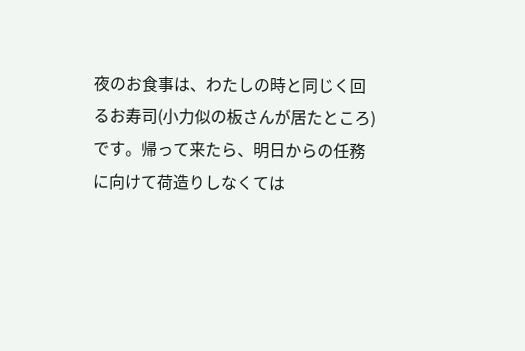夜のお食事は、わたしの時と同じく回るお寿司(小力似の板さんが居たところ)です。帰って来たら、明日からの任務に向けて荷造りしなくては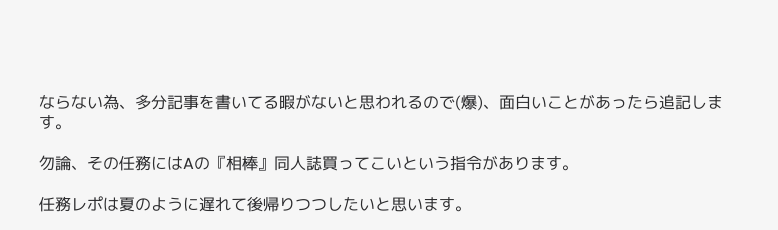ならない為、多分記事を書いてる暇がないと思われるので(爆)、面白いことがあったら追記します。

勿論、その任務にはAの『相棒』同人誌買ってこいという指令があります。

任務レポは夏のように遅れて後帰りつつしたいと思います。